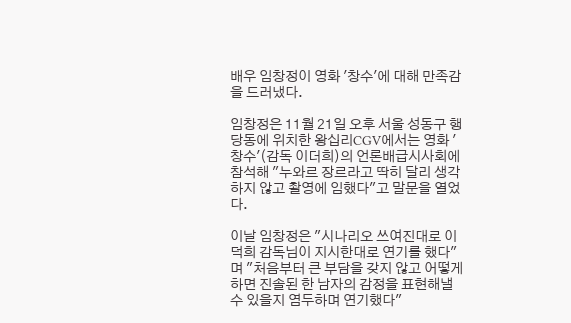배우 임창정이 영화 '창수'에 대해 만족감을 드러냈다.

임창정은 11월 21일 오후 서울 성동구 행당동에 위치한 왕십리CGV에서는 영화 '창수'(감독 이더희)의 언론배급시사회에 참석해 "누와르 장르라고 딱히 달리 생각하지 않고 촬영에 임했다"고 말문을 열었다.

이날 임창정은 "시나리오 쓰여진대로 이덕희 감독님이 지시한대로 연기를 했다"며 "처음부터 큰 부담을 갖지 않고 어떻게 하면 진솔된 한 남자의 감정을 표현해낼 수 있을지 염두하며 연기했다"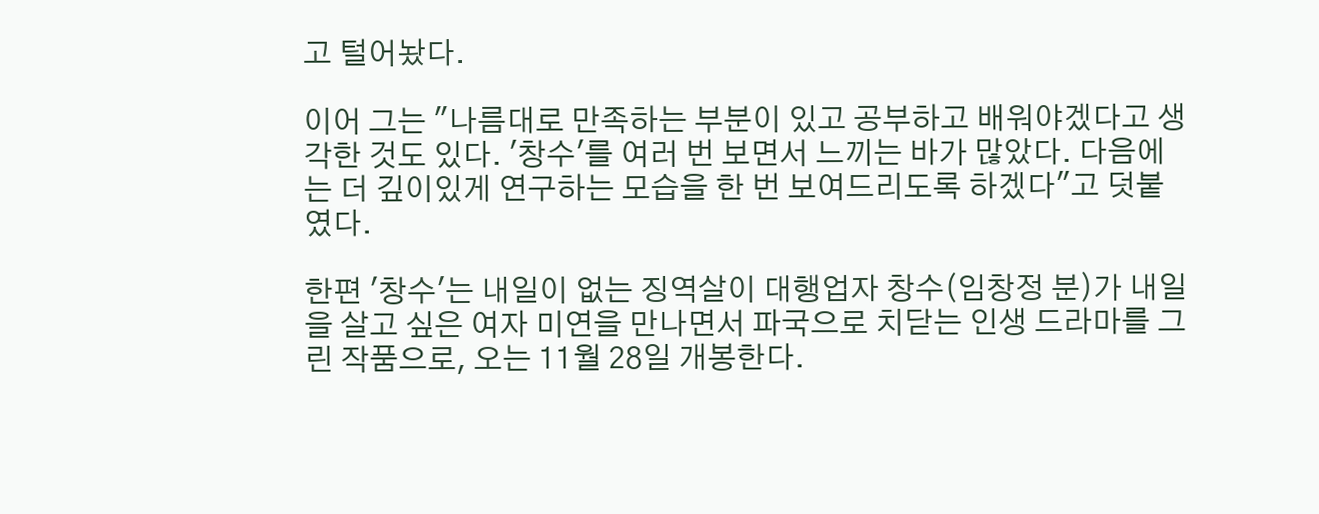고 털어놨다.

이어 그는 "나름대로 만족하는 부분이 있고 공부하고 배워야겠다고 생각한 것도 있다. '창수'를 여러 번 보면서 느끼는 바가 많았다. 다음에는 더 깊이있게 연구하는 모습을 한 번 보여드리도록 하겠다"고 덧붙였다.

한편 '창수'는 내일이 없는 징역살이 대행업자 창수(임창정 분)가 내일을 살고 싶은 여자 미연을 만나면서 파국으로 치닫는 인생 드라마를 그린 작품으로, 오는 11월 28일 개봉한다.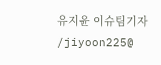유지윤 이슈팀기자 /jiyoon225@